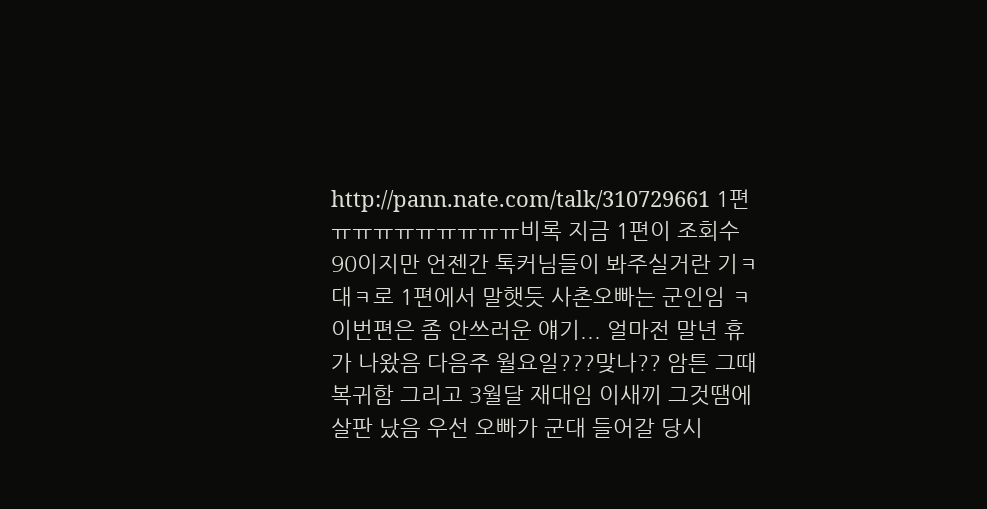http://pann.nate.com/talk/310729661 1편 ㅠㅠㅠㅠㅠㅠㅠㅠㅠ비록 지금 1편이 조회수 90이지만 언젠간 톡커님들이 봐주실거란 기ㅋ대ㅋ로 1편에서 말햇듯 사촌오빠는 군인임 ㅋ 이번편은 좀 안쓰러운 얘기... 얼마전 말년 휴가 나왔음 다음주 월요일???맞나?? 암튼 그때 복귀함 그리고 3월달 재대임 이새끼 그것땜에 살판 났음 우선 오빠가 군대 들어갈 당시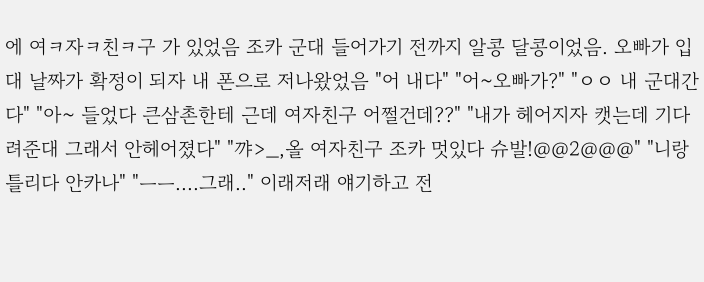에 여ㅋ자ㅋ친ㅋ구 가 있었음 조카 군대 들어가기 전까지 알콩 달콩이었음. 오빠가 입대 날짜가 확정이 되자 내 폰으로 저나왔었음 "어 내다" "어~오빠가?" "ㅇㅇ 내 군대간다" "아~ 들었다 큰삼촌한테 근데 여자친구 어쩔건데??" "내가 헤어지자 캣는데 기다려준대 그래서 안헤어졌다" "꺄>_,올 여자친구 조카 멋있다 슈발!@@2@@@" "니랑 틀리다 안카나" "ㅡㅡ....그래.." 이래저래 얘기하고 전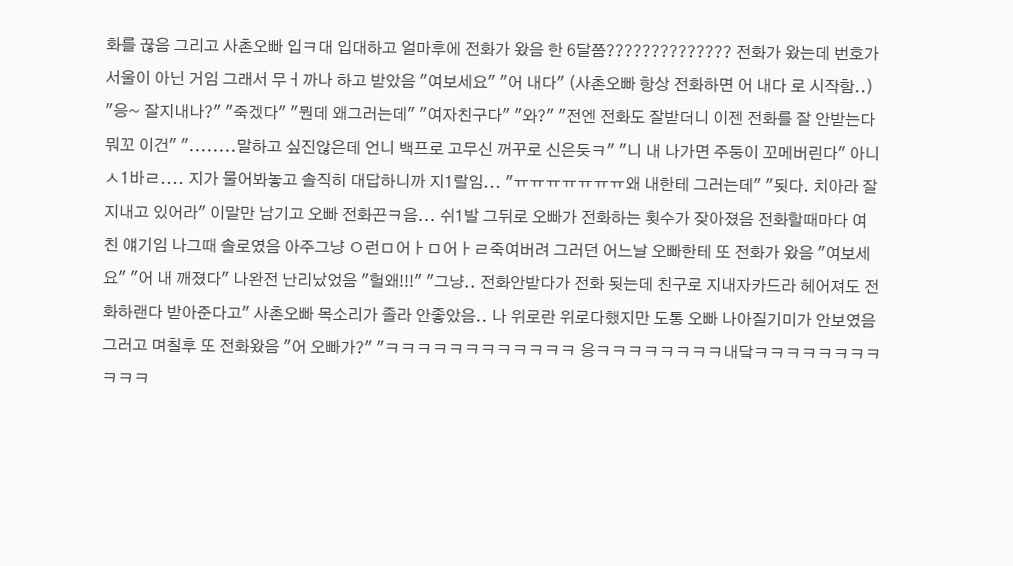화를 끊음 그리고 사촌오빠 입ㅋ대 입대하고 얼마후에 전화가 왔음 한 6달쯤?????????????? 전화가 왔는데 번호가 서울이 아닌 거임 그래서 무ㅓ까나 하고 받았음 "여보세요" "어 내다" (사촌오빠 항상 전화하면 어 내다 로 시작함..) "응~ 잘지내나?" "죽겠다" "뭔데 왜그러는데" "여자친구다" "와?" "전엔 전화도 잘받더니 이젠 전화를 잘 안받는다 뭐꼬 이건" "........말하고 싶진않은데 언니 백프로 고무신 꺼꾸로 신은듯ㅋ" "니 내 나가면 주둥이 꼬메버린다" 아니 ㅅ1바ㄹ.... 지가 물어봐놓고 솔직히 대답하니까 지1랄임... "ㅠㅠㅠㅠㅠㅠㅠ왜 내한테 그러는데" "됫다. 치아라 잘지내고 있어라" 이말만 남기고 오빠 전화끈ㅋ음... 쉬1발 그뒤로 오빠가 전화하는 횟수가 잦아졌음 전화할때마다 여 친 얘기임 나그때 솔로였음 아주그냥 ㅇ런ㅁ어ㅏㅁ어ㅏㄹ죽여버려 그러던 어느날 오빠한테 또 전화가 왔음 "여보세요" "어 내 깨졌다" 나완전 난리났었음 "헐왜!!!" "그냥.. 전화안받다가 전화 됫는데 친구로 지내자카드라 헤어져도 전화하랜다 받아준다고" 사촌오빠 목소리가 졸라 안좋았음.. 나 위로란 위로다했지만 도통 오빠 나아질기미가 안보였음 그러고 며칠후 또 전화왔음 "어 오빠가?" "ㅋㅋㅋㅋㅋㅋㅋㅋㅋㅋㅋㅋ 응ㅋㅋㅋㅋㅋㅋㅋㅋ내닼ㅋㅋㅋㅋㅋㅋㅋㅋㅋㅋㅋ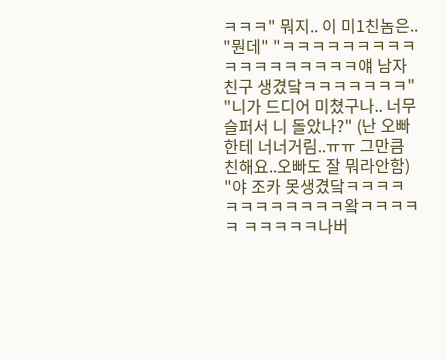ㅋㅋㅋ" 뭐지.. 이 미1친놈은.. "뭔데" "ㅋㅋㅋㅋㅋㅋㅋㅋㅋㅋㅋㅋㅋㅋㅋㅋㅋㅋ얘 남자친구 생겼닼ㅋㅋㅋㅋㅋㅋㅋ" "니가 드디어 미쳤구나.. 너무 슬퍼서 니 돌았나?" (난 오빠한테 너너거림..ㅠㅠ 그만큼 친해요..오빠도 잘 뭐라안함) "야 조카 못생겼닼ㅋㅋㅋㅋㅋㅋㅋㅋㅋㅋㅋㅋ왘ㅋㅋㅋㅋㅋ ㅋㅋㅋㅋㅋ나버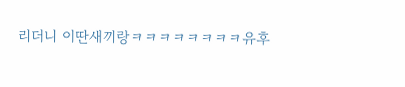리더니 이딴새끼랑ㅋㅋㅋㅋㅋㅋㅋㅋ유후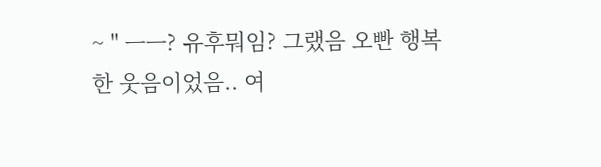~ " ㅡㅡ? 유후뭐임? 그랬음 오빤 행복한 웃음이었음.. 여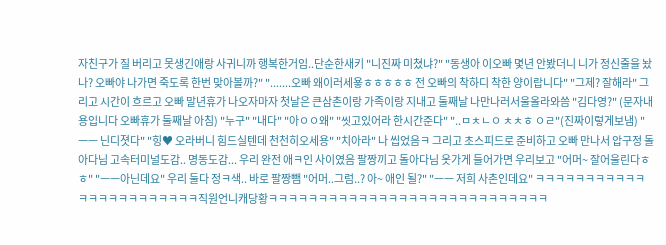자친구가 질 버리고 못생긴애랑 사귀니까 행복한거임..단순한새키 "니진짜 미쳤냐?" "동생아 이오빠 몇년 안봤더니 니가 정신줄을 놨나? 오빠야 나가면 죽도록 한번 맞아볼까?" ".......오빠 왜이러세욯ㅎㅎㅎㅎㅎ 전 오빠의 착하디 착한 양이랍니다" "그제? 잘해라" 그리고 시간이 흐르고 오빠 말년휴가 나오자마자 첫날은 큰삼촌이랑 가족이랑 지내고 둘째날 나만나러서울올라와씀 "김다영?" (문자내용입니다 오빠휴가 둘째날 아침) "누구" "내다" "아ㅇㅇ왜" "씻고있어라 한시간준다" "..ㅁㅊㄴㅇ ㅊㅊㅎ ㅇㄹ"(진짜이렇게보냄) "ㅡㅡ 닌디졋다" "힝♥ 오라버니 힘드실텐데 천천히오세용" "치아라" 나 씹었음ㅋ 그리고 초스피드로 준비하고 오빠 만나서 압구정 돌아다님 고속터미널도감.. 명동도감... 우리 완전 애ㅋ인 사이였음 팔짱끼고 돌아다님 옷가게 들어가면 우리보고 "어머~ 잘어울린다ㅎㅎ" "ㅡㅡ아닌데요" 우리 둘다 정ㅋ색.. 바로 팔짱뺌 "어머..그럼..? 아~ 애인 될?" "ㅡㅡ 저희 사촌인데요" ㅋㅋㅋㅋㅋㅋㅋㅋㅋㅋㅋㅋㅋㅋㅋㅋㅋㅋㅋㅋㅋㅋㅋ직원언니캐당황ㅋㅋㅋㅋㅋㅋㅋㅋㅋㅋㅋㅋㅋㅋㅋㅋㅋㅋㅋㅋㅋㅋㅋㅋㅋㅋㅋㅋ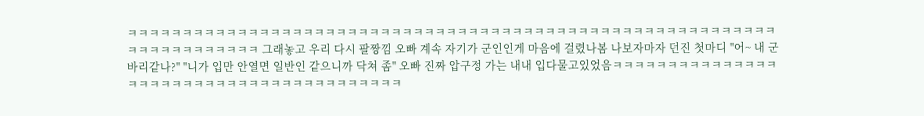ㅋㅋㅋㅋㅋㅋㅋㅋㅋㅋㅋㅋㅋㅋㅋㅋㅋㅋㅋㅋㅋㅋㅋㅋㅋㅋㅋㅋㅋㅋㅋㅋㅋㅋㅋㅋㅋㅋㅋㅋㅋㅋㅋㅋㅋㅋㅋㅋㅋㅋㅋㅋㅋㅋㅋㅋㅋㅋㅋㅋㅋㅋㅋㅋㅋㅋㅋㅋㅋㅋㅋ 그래놓고 우리 다시 팔짱낌 오빠 계속 자기가 군인인게 마음에 걸렸나봄 나보자마자 던진 첫마디 "어~ 내 군바리같나?" "니가 입만 안열면 일반인 같으니까 닥쳐 좀" 오빠 진짜 압구정 가는 내내 입다물고있었음ㅋㅋㅋㅋㅋㅋㅋㅋㅋㅋㅋㅋㅋㅋㅋㅋㅋㅋㅋㅋㅋㅋㅋㅋㅋㅋㅋㅋㅋㅋㅋㅋㅋㅋㅋㅋㅋㅋㅋㅋ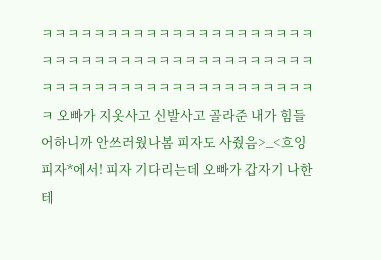ㅋㅋㅋㅋㅋㅋㅋㅋㅋㅋㅋㅋㅋㅋㅋㅋㅋㅋㅋㅋㅋㅋㅋㅋㅋㅋㅋㅋㅋㅋㅋㅋㅋㅋㅋㅋㅋㅋㅋㅋㅋㅋㅋㅋㅋㅋㅋㅋㅋㅋㅋㅋㅋㅋㅋㅋㅋㅋㅋㅋㅋㅋㅋㅋ 오빠가 지옷사고 신발사고 골라준 내가 힘들어하니까 안쓰러웠나봄 피자도 사줬음>_<흐잉 피자*에서! 피자 기다리는데 오빠가 갑자기 나한테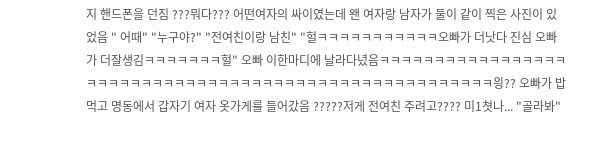지 핸드폰을 던짐 ???뭐다??? 어떤여자의 싸이였는데 왠 여자랑 남자가 둘이 같이 찍은 사진이 있었음 " 어때" "누구야?" "전여친이랑 남친" "헐ㅋㅋㅋㅋㅋㅋㅋㅋㅋㅋㅋ오빠가 더낫다 진심 오빠가 더잘생김ㅋㅋㅋㅋㅋㅋㅋ헐" 오빠 이한마디에 날라다녔음ㅋㅋㅋㅋㅋㅋㅋㅋㅋㅋㅋㅋㅋㅋㅋㅋㅋㅋㅋㅋㅋㅋㅋㅋㅋㅋㅋㅋㅋㅋㅋㅋㅋㅋㅋㅋㅋㅋㅋㅋㅋㅋㅋㅋㅋㅋㅋㅋㅋㅋㅋㅋㅋㅋ읭?? 오빠가 밥먹고 명동에서 갑자기 여자 옷가게를 들어갔음 ?????저게 전여친 주려고???? 미1쳣나... "골라봐"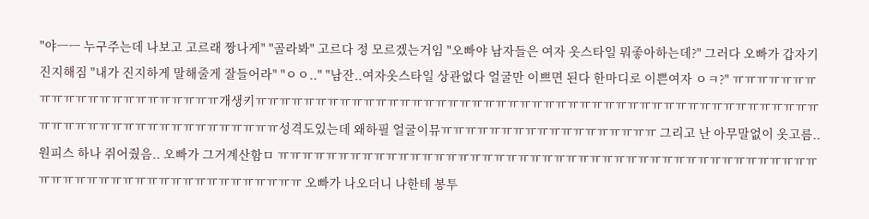"야ㅡㅡ 누구주는데 나보고 고르래 짱나게" "골라봐" 고르다 정 모르겠는거임 "오빠야 남자들은 여자 옷스타일 뭐좋아하는데?" 그러다 오빠가 갑자기 진지해짐 "내가 진지하게 말해줄게 잘들어라" "ㅇㅇ.." "남잔..여자옷스타일 상관없다 얼굴만 이쁘면 된다 한마디로 이쁜여자 ㅇㅋ?" ㅠㅠㅠㅠㅠㅠㅠㅠㅠㅠㅠㅠㅠㅠㅠㅠㅠㅠㅠㅠㅠㅠ개생키ㅠㅠㅠㅠㅠㅠㅠㅠㅠㅠㅠㅠㅠㅠㅠㅠㅠㅠㅠㅠㅠㅠㅠㅠㅠㅠㅠㅠㅠㅠㅠㅠㅠㅠㅠㅠㅠㅠㅠㅠㅠㅠㅠㅠㅠㅠㅠㅠㅠㅠㅠㅠㅠㅠㅠㅠㅠㅠㅠㅠㅠㅠㅠㅠㅠㅠㅠ성격도있는데 왜하필 얼굴이뮤ㅠㅠㅠㅠㅠㅠㅠㅠㅠㅠㅠㅠㅠㅠㅠㅠㅠㅠ 그리고 난 아무말없이 옷고름.. 원피스 하나 쥐어줬음.. 오빠가 그거계산함ㅁ ㅠㅠㅠㅠㅠㅠㅠㅠㅠㅠㅠㅠㅠㅠㅠㅠㅠㅠㅠㅠㅠㅠㅠㅠㅠㅠㅠㅠㅠㅠㅠㅠㅠㅠㅠㅠㅠㅠㅠㅠㅠㅠㅠㅠㅠㅠㅠㅠㅠㅠㅠㅠㅠㅠㅠㅠㅠㅠㅠㅠㅠㅠㅠㅠㅠㅠㅠ 오빠가 나오더니 나한테 봉투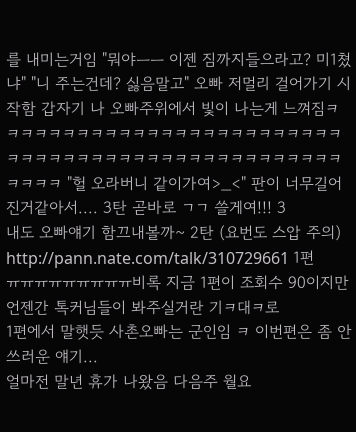를 내미는거임 "뭐야ㅡㅡ 이젠 짐까지들으라고? 미1쳤냐" "니 주는건데? 싫음말고" 오빠 저멀리 걸어가기 시작함 갑자기 나 오빠주위에서 빛이 나는게 느껴짐ㅋㅋㅋㅋㅋㅋㅋㅋㅋㅋㅋㅋㅋㅋㅋㅋㅋㅋㅋㅋㅋㅋㅋㅋㅋㅋㅋㅋㅋㅋㅋㅋㅋㅋㅋㅋㅋㅋㅋㅋㅋㅋㅋㅋㅋㅋㅋㅋㅋㅋㅋㅋㅋ "헐 오라버니 같이가여>_<" 판이 너무길어진거같아서.... 3탄 곧바로 ㄱㄱ 쓸게여!!! 3
내도 오빠얘기 함끄내볼까~ 2탄 (요번도 스압 주의)
http://pann.nate.com/talk/310729661 1편
ㅠㅠㅠㅠㅠㅠㅠㅠㅠ비록 지금 1편이 조회수 90이지만 언젠간 톡커님들이 봐주실거란 기ㅋ대ㅋ로
1편에서 말햇듯 사촌오빠는 군인임 ㅋ 이번편은 좀 안쓰러운 얘기...
얼마전 말년 휴가 나왔음 다음주 월요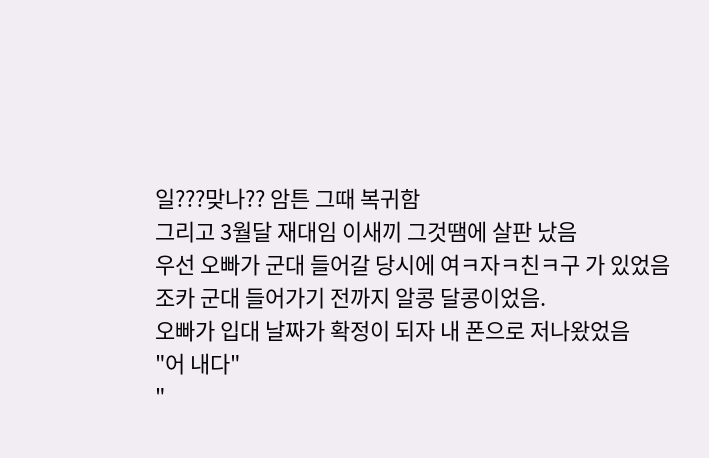일???맞나?? 암튼 그때 복귀함
그리고 3월달 재대임 이새끼 그것땜에 살판 났음
우선 오빠가 군대 들어갈 당시에 여ㅋ자ㅋ친ㅋ구 가 있었음
조카 군대 들어가기 전까지 알콩 달콩이었음.
오빠가 입대 날짜가 확정이 되자 내 폰으로 저나왔었음
"어 내다"
"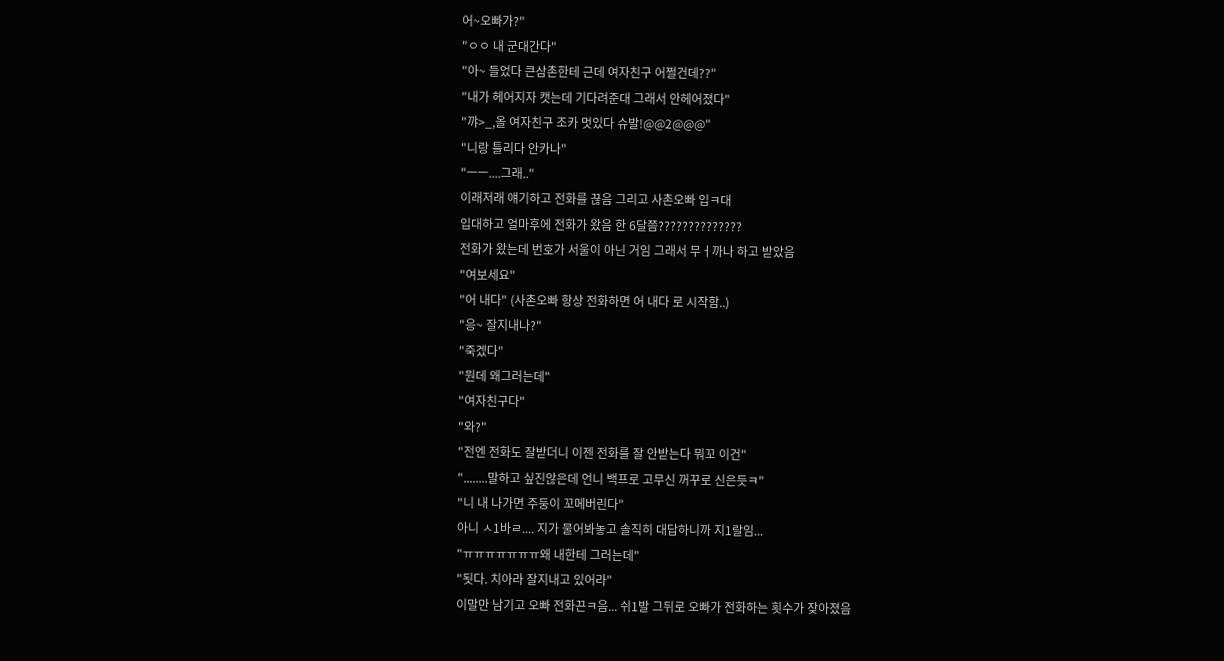어~오빠가?"
"ㅇㅇ 내 군대간다"
"아~ 들었다 큰삼촌한테 근데 여자친구 어쩔건데??"
"내가 헤어지자 캣는데 기다려준대 그래서 안헤어졌다"
"꺄>_,올 여자친구 조카 멋있다 슈발!@@2@@@"
"니랑 틀리다 안카나"
"ㅡㅡ....그래.."
이래저래 얘기하고 전화를 끊음 그리고 사촌오빠 입ㅋ대
입대하고 얼마후에 전화가 왔음 한 6달쯤??????????????
전화가 왔는데 번호가 서울이 아닌 거임 그래서 무ㅓ까나 하고 받았음
"여보세요"
"어 내다" (사촌오빠 항상 전화하면 어 내다 로 시작함..)
"응~ 잘지내나?"
"죽겠다"
"뭔데 왜그러는데"
"여자친구다"
"와?"
"전엔 전화도 잘받더니 이젠 전화를 잘 안받는다 뭐꼬 이건"
"........말하고 싶진않은데 언니 백프로 고무신 꺼꾸로 신은듯ㅋ"
"니 내 나가면 주둥이 꼬메버린다"
아니 ㅅ1바ㄹ.... 지가 물어봐놓고 솔직히 대답하니까 지1랄임...
"ㅠㅠㅠㅠㅠㅠㅠ왜 내한테 그러는데"
"됫다. 치아라 잘지내고 있어라"
이말만 남기고 오빠 전화끈ㅋ음... 쉬1발 그뒤로 오빠가 전화하는 횟수가 잦아졌음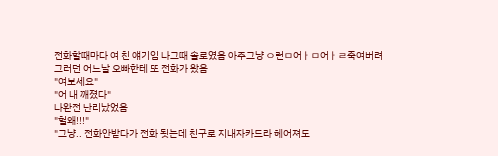전화할때마다 여 친 얘기임 나그때 솔로였음 아주그냥 ㅇ런ㅁ어ㅏㅁ어ㅏㄹ죽여버려
그러던 어느날 오빠한테 또 전화가 왔음
"여보세요"
"어 내 깨졌다"
나완전 난리났었음
"헐왜!!!"
"그냥.. 전화안받다가 전화 됫는데 친구로 지내자카드라 헤어져도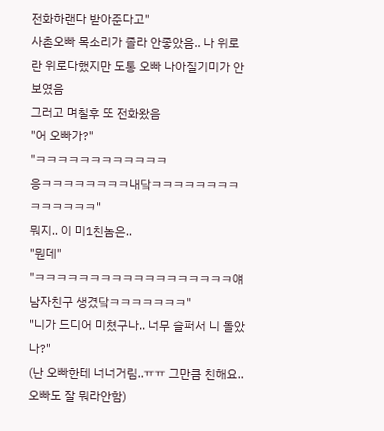전화하랜다 받아준다고"
사촌오빠 목소리가 졸라 안좋았음.. 나 위로란 위로다했지만 도통 오빠 나아질기미가 안보였음
그러고 며칠후 또 전화왔음
"어 오빠가?"
"ㅋㅋㅋㅋㅋㅋㅋㅋㅋㅋㅋㅋ
응ㅋㅋㅋㅋㅋㅋㅋㅋ내닼ㅋㅋㅋㅋㅋㅋㅋㅋㅋㅋㅋㅋㅋㅋ"
뭐지.. 이 미1친놈은..
"뭔데"
"ㅋㅋㅋㅋㅋㅋㅋㅋㅋㅋㅋㅋㅋㅋㅋㅋㅋㅋ얘 남자친구 생겼닼ㅋㅋㅋㅋㅋㅋㅋ"
"니가 드디어 미쳤구나.. 너무 슬퍼서 니 돌았나?"
(난 오빠한테 너너거림..ㅠㅠ 그만큼 친해요..오빠도 잘 뭐라안함)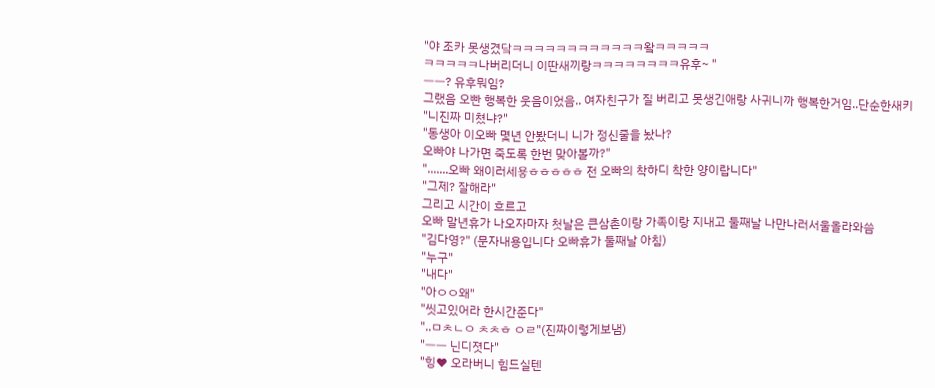"야 조카 못생겼닼ㅋㅋㅋㅋㅋㅋㅋㅋㅋㅋㅋㅋ왘ㅋㅋㅋㅋㅋ
ㅋㅋㅋㅋㅋ나버리더니 이딴새끼랑ㅋㅋㅋㅋㅋㅋㅋㅋ유후~ "
ㅡㅡ? 유후뭐임?
그랬음 오빤 행복한 웃음이었음.. 여자친구가 질 버리고 못생긴애랑 사귀니까 행복한거임..단순한새키
"니진짜 미쳤냐?"
"동생아 이오빠 몇년 안봤더니 니가 정신줄을 놨나?
오빠야 나가면 죽도록 한번 맞아볼까?"
".......오빠 왜이러세욯ㅎㅎㅎㅎㅎ 전 오빠의 착하디 착한 양이랍니다"
"그제? 잘해라"
그리고 시간이 흐르고
오빠 말년휴가 나오자마자 첫날은 큰삼촌이랑 가족이랑 지내고 둘째날 나만나러서울올라와씀
"김다영?" (문자내용입니다 오빠휴가 둘째날 아침)
"누구"
"내다"
"아ㅇㅇ왜"
"씻고있어라 한시간준다"
"..ㅁㅊㄴㅇ ㅊㅊㅎ ㅇㄹ"(진짜이렇게보냄)
"ㅡㅡ 닌디졋다"
"힝♥ 오라버니 힘드실텐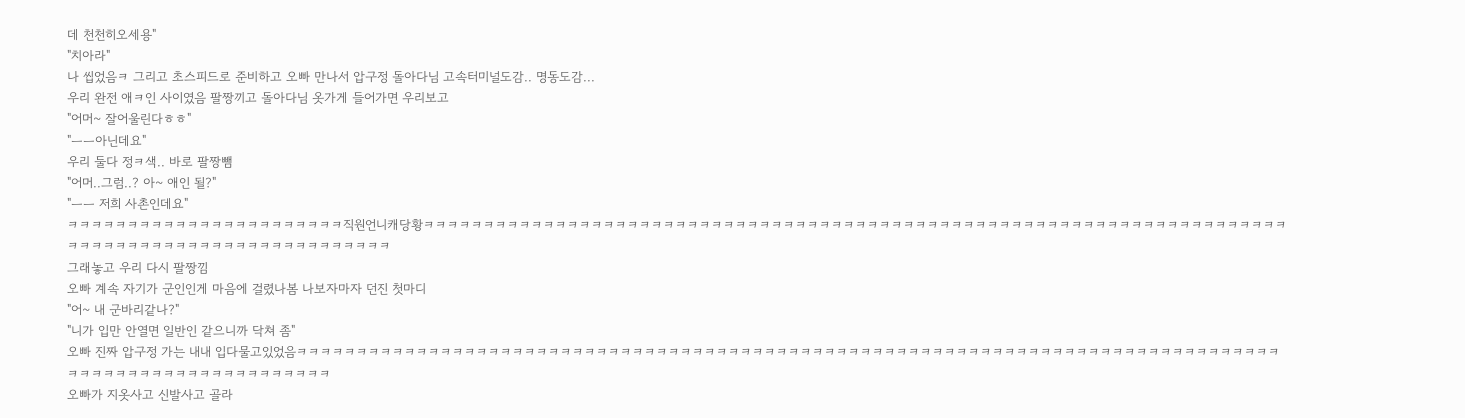데 천천히오세용"
"치아라"
나 씹었음ㅋ 그리고 초스피드로 준비하고 오빠 만나서 압구정 돌아다님 고속터미널도감.. 명동도감...
우리 완전 애ㅋ인 사이였음 팔짱끼고 돌아다님 옷가게 들어가면 우리보고
"어머~ 잘어울린다ㅎㅎ"
"ㅡㅡ아닌데요"
우리 둘다 정ㅋ색.. 바로 팔짱뺌
"어머..그럼..? 아~ 애인 될?"
"ㅡㅡ 저희 사촌인데요"
ㅋㅋㅋㅋㅋㅋㅋㅋㅋㅋㅋㅋㅋㅋㅋㅋㅋㅋㅋㅋㅋㅋㅋ직원언니캐당황ㅋㅋㅋㅋㅋㅋㅋㅋㅋㅋㅋㅋㅋㅋㅋㅋㅋㅋㅋㅋㅋㅋㅋㅋㅋㅋㅋㅋㅋㅋㅋㅋㅋㅋㅋㅋㅋㅋㅋㅋㅋㅋㅋㅋㅋㅋㅋㅋㅋㅋㅋㅋㅋㅋㅋㅋㅋㅋㅋㅋㅋㅋㅋㅋㅋㅋㅋㅋㅋㅋㅋㅋㅋㅋㅋㅋㅋㅋㅋㅋㅋㅋㅋㅋㅋㅋㅋㅋㅋㅋㅋㅋㅋㅋㅋㅋㅋㅋㅋ
그래놓고 우리 다시 팔짱낌
오빠 계속 자기가 군인인게 마음에 걸렸나봄 나보자마자 던진 첫마디
"어~ 내 군바리같나?"
"니가 입만 안열면 일반인 같으니까 닥쳐 좀"
오빠 진짜 압구정 가는 내내 입다물고있었음ㅋㅋㅋㅋㅋㅋㅋㅋㅋㅋㅋㅋㅋㅋㅋㅋㅋㅋㅋㅋㅋㅋㅋㅋㅋㅋㅋㅋㅋㅋㅋㅋㅋㅋㅋㅋㅋㅋㅋㅋㅋㅋㅋㅋㅋㅋㅋㅋㅋㅋㅋㅋㅋㅋㅋㅋㅋㅋㅋㅋㅋㅋㅋㅋㅋㅋㅋㅋㅋㅋㅋㅋㅋㅋㅋㅋㅋㅋㅋㅋㅋㅋㅋㅋㅋㅋㅋㅋㅋㅋㅋㅋㅋㅋㅋㅋㅋㅋㅋㅋㅋㅋㅋㅋ
오빠가 지옷사고 신발사고 골라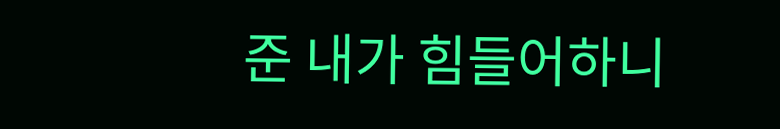준 내가 힘들어하니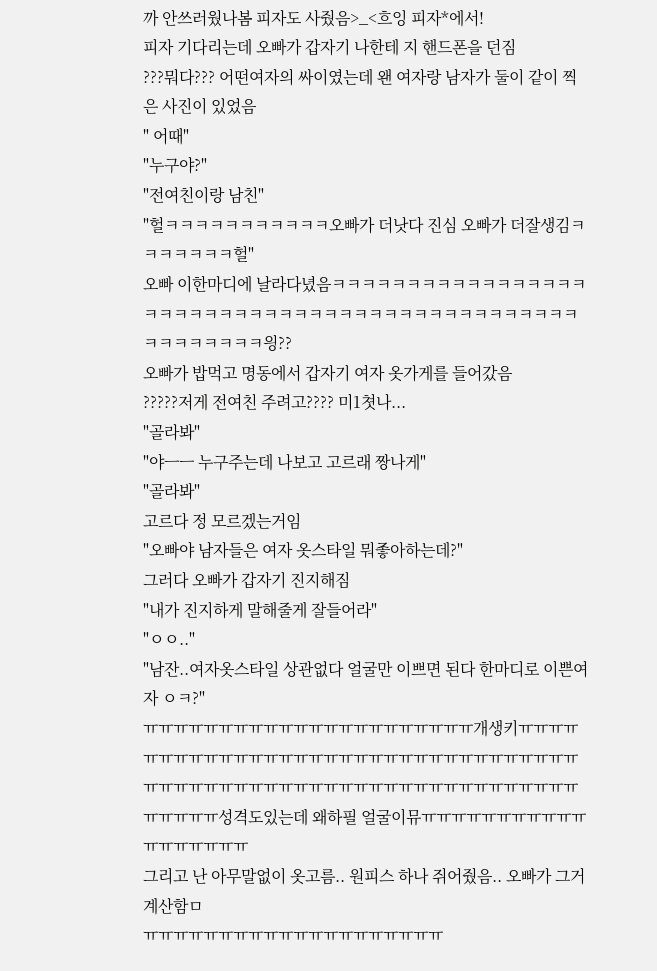까 안쓰러웠나봄 피자도 사줬음>_<흐잉 피자*에서!
피자 기다리는데 오빠가 갑자기 나한테 지 핸드폰을 던짐
???뭐다??? 어떤여자의 싸이였는데 왠 여자랑 남자가 둘이 같이 찍은 사진이 있었음
" 어때"
"누구야?"
"전여친이랑 남친"
"헐ㅋㅋㅋㅋㅋㅋㅋㅋㅋㅋㅋ오빠가 더낫다 진심 오빠가 더잘생김ㅋㅋㅋㅋㅋㅋㅋ헐"
오빠 이한마디에 날라다녔음ㅋㅋㅋㅋㅋㅋㅋㅋㅋㅋㅋㅋㅋㅋㅋㅋㅋㅋㅋㅋㅋㅋㅋㅋㅋㅋㅋㅋㅋㅋㅋㅋㅋㅋㅋㅋㅋㅋㅋㅋㅋㅋㅋㅋㅋㅋㅋㅋㅋㅋㅋㅋㅋㅋ읭??
오빠가 밥먹고 명동에서 갑자기 여자 옷가게를 들어갔음
?????저게 전여친 주려고???? 미1쳣나...
"골라봐"
"야ㅡㅡ 누구주는데 나보고 고르래 짱나게"
"골라봐"
고르다 정 모르겠는거임
"오빠야 남자들은 여자 옷스타일 뭐좋아하는데?"
그러다 오빠가 갑자기 진지해짐
"내가 진지하게 말해줄게 잘들어라"
"ㅇㅇ.."
"남잔..여자옷스타일 상관없다 얼굴만 이쁘면 된다 한마디로 이쁜여자 ㅇㅋ?"
ㅠㅠㅠㅠㅠㅠㅠㅠㅠㅠㅠㅠㅠㅠㅠㅠㅠㅠㅠㅠㅠㅠ개생키ㅠㅠㅠㅠㅠㅠㅠㅠㅠㅠㅠㅠㅠㅠㅠㅠㅠㅠㅠㅠㅠㅠㅠㅠㅠㅠㅠㅠㅠㅠㅠㅠㅠㅠㅠㅠㅠㅠㅠㅠㅠㅠㅠㅠㅠㅠㅠㅠㅠㅠㅠㅠㅠㅠㅠㅠㅠㅠㅠㅠㅠㅠㅠㅠㅠㅠㅠ성격도있는데 왜하필 얼굴이뮤ㅠㅠㅠㅠㅠㅠㅠㅠㅠㅠㅠㅠㅠㅠㅠㅠㅠㅠ
그리고 난 아무말없이 옷고름.. 원피스 하나 쥐어줬음.. 오빠가 그거계산함ㅁ
ㅠㅠㅠㅠㅠㅠㅠㅠㅠㅠㅠㅠㅠㅠㅠㅠㅠㅠㅠㅠ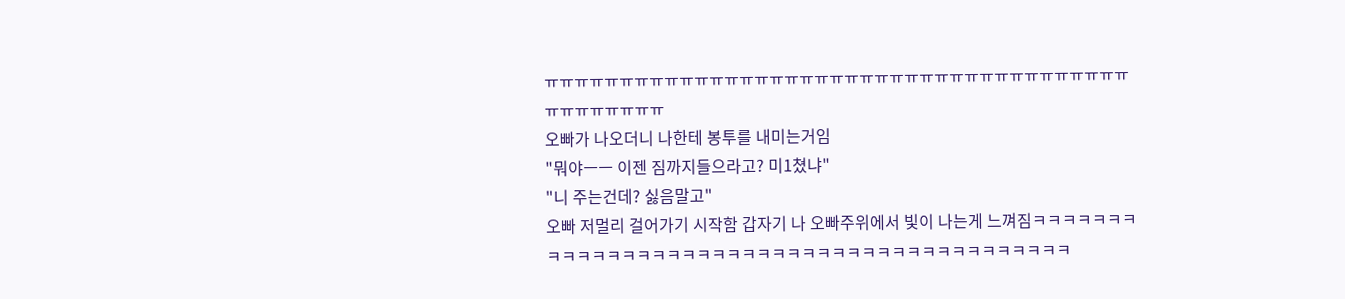ㅠㅠㅠㅠㅠㅠㅠㅠㅠㅠㅠㅠㅠㅠㅠㅠㅠㅠㅠㅠㅠㅠㅠㅠㅠㅠㅠㅠㅠㅠㅠㅠㅠㅠㅠㅠㅠㅠㅠㅠㅠㅠㅠㅠㅠㅠㅠ
오빠가 나오더니 나한테 봉투를 내미는거임
"뭐야ㅡㅡ 이젠 짐까지들으라고? 미1쳤냐"
"니 주는건데? 싫음말고"
오빠 저멀리 걸어가기 시작함 갑자기 나 오빠주위에서 빛이 나는게 느껴짐ㅋㅋㅋㅋㅋㅋㅋㅋㅋㅋㅋㅋㅋㅋㅋㅋㅋㅋㅋㅋㅋㅋㅋㅋㅋㅋㅋㅋㅋㅋㅋㅋㅋㅋㅋㅋㅋㅋㅋㅋㅋㅋ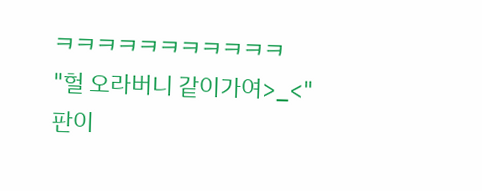ㅋㅋㅋㅋㅋㅋㅋㅋㅋㅋㅋ
"헐 오라버니 같이가여>_<"
판이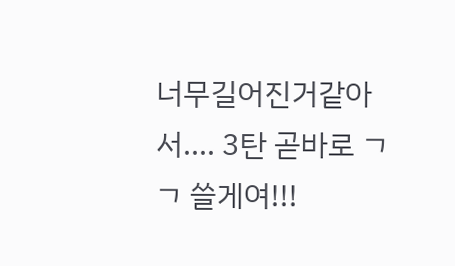너무길어진거같아서.... 3탄 곧바로 ㄱㄱ 쓸게여!!!